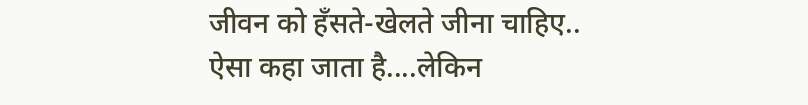जीवन को हँसते-खेलते जीना चाहिए..
ऐसा कहा जाता है....लेकिन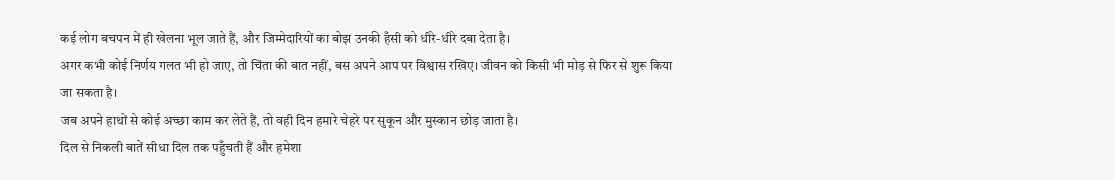कई लोग बचपन में ही खेलना भूल जाते हैं, और जिम्मेदारियों का बोझ उनकी हँसी को धीरे-धीरे दबा देता है।
अगर कभी कोई निर्णय गलत भी हो जाए, तो चिंता की बात नहीं, बस अपने आप पर विश्वास रखिए। जीवन को किसी भी मोड़ से फिर से शुरू किया जा सकता है।
जब अपने हाथों से कोई अच्छा काम कर लेते हैं, तो वही दिन हमारे चेहरे पर सुकून और मुस्कान छोड़ जाता है।
दिल से निकली बातें सीधा दिल तक पहुँचती हैं और हमेशा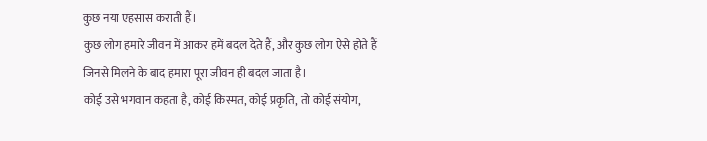कुछ नया एहसास कराती हैं।
कुछ लोग हमारे जीवन में आकर हमें बदल देते हैं, और कुछ लोग ऐसे होते हैं जिनसे मिलने के बाद हमारा पूरा जीवन ही बदल जाता है।
कोई उसे भगवान कहता है, कोई किस्मत, कोई प्रकृति, तो कोई संयोग,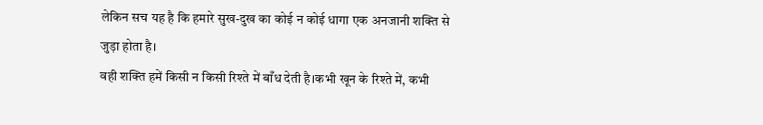लेकिन सच यह है कि हमारे सुख-दुख का कोई न कोई धागा एक अनजानी शक्ति से जुड़ा होता है।
वही शक्ति हमें किसी न किसी रिश्ते में बाँध देती है।कभी खून के रिश्ते में, कभी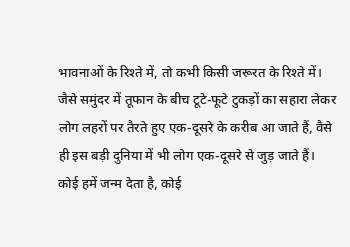भावनाओं के रिश्ते में, तो कभी किसी जरूरत के रिश्ते में।
जैसे समुंदर में तूफान के बीच टूटे-फूटे टुकड़ों का सहारा लेकर लोग लहरों पर तैरते हुए एक-दूसरे के करीब आ जाते हैं, वैसे ही इस बड़ी दुनिया में भी लोग एक-दूसरे से जुड़ जाते हैं।
कोई हमें जन्म देता है, कोई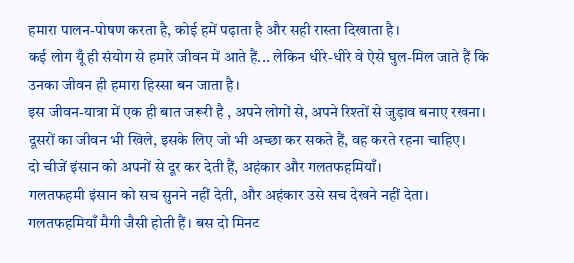हमारा पालन-पोषण करता है, कोई हमें पढ़ाता है और सही रास्ता दिखाता है।
कई लोग यूँ ही संयोग से हमारे जीवन में आते हैं... लेकिन धीरे-धीरे वे ऐसे घुल-मिल जाते हैं कि उनका जीवन ही हमारा हिस्सा बन जाता है।
इस जीवन-यात्रा में एक ही बात जरूरी है , अपने लोगों से, अपने रिश्तों से जुड़ाव बनाए रखना। दूसरों का जीवन भी खिले, इसके लिए जो भी अच्छा कर सकते हैं, वह करते रहना चाहिए।
दो चीजें इंसान को अपनों से दूर कर देती हैं, अहंकार और गलतफहमियाँ।
गलतफहमी इंसान को सच सुनने नहीं देती, और अहंकार उसे सच देखने नहीं देता।
गलतफहमियाँ मैगी जैसी होती हैं। बस दो मिनट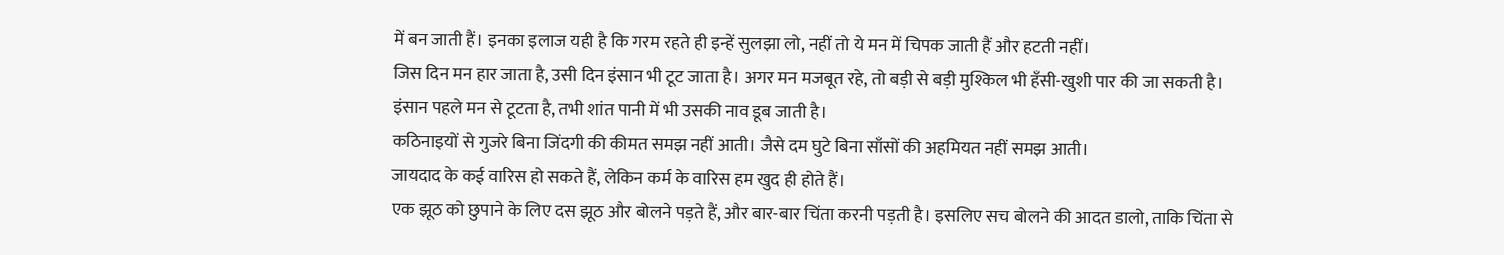में बन जाती हैं। इनका इलाज यही है कि गरम रहते ही इन्हें सुलझा लो, नहीं तो ये मन में चिपक जाती हैं और हटती नहीं।
जिस दिन मन हार जाता है, उसी दिन इंसान भी टूट जाता है। अगर मन मजबूत रहे, तो बड़ी से बड़ी मुश्किल भी हँसी-खुशी पार की जा सकती है।
इंसान पहले मन से टूटता है, तभी शांत पानी में भी उसकी नाव डूब जाती है।
कठिनाइयों से गुजरे बिना जिंदगी की कीमत समझ नहीं आती। जैसे दम घुटे बिना साँसों की अहमियत नहीं समझ आती।
जायदाद के कई वारिस हो सकते हैं, लेकिन कर्म के वारिस हम खुद ही होते हैं।
एक झूठ को छुपाने के लिए दस झूठ और बोलने पड़ते हैं, और बार-बार चिंता करनी पड़ती है। इसलिए सच बोलने की आदत डालो, ताकि चिंता से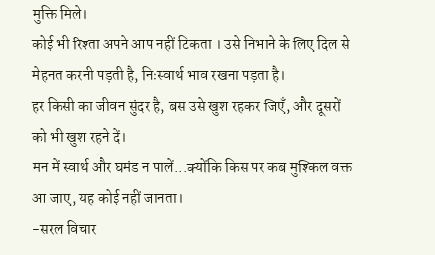मुक्ति मिले।
कोई भी रिश्ता अपने आप नहीं टिकता । उसे निभाने के लिए दिल से मेहनत करनी पड़ती है, निःस्वार्थ भाव रखना पड़ता है।
हर किसी का जीवन सुंदर है, बस उसे खुश रहकर जिएँ, और दूसरों को भी खुश रहने दें।
मन में स्वार्थ और घमंड न पालें...क्योंकि किस पर कब मुश्किल वक्त आ जाए, यह कोई नहीं जानता।
-सरल विचार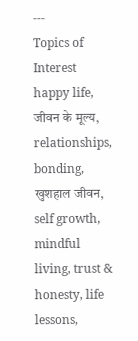---
Topics of Interest
happy life, जीवन के मूल्य, relationships, bonding, खुशहाल जीवन, self growth, mindful living, trust & honesty, life lessons,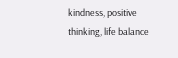kindness, positive thinking, life balance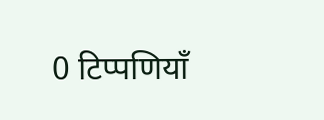0 टिप्पणियाँ